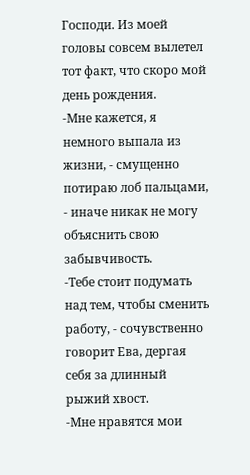Господи. Из моей головы совсем вылетел тот факт, что скоро мой день рождения.
-Мне кажется, я немного выпала из жизни, - смущенно потираю лоб пальцами, - иначе никак не могу объяснить свою забывчивость.
-Тебе стоит подумать над тем, чтобы сменить работу, - сочувственно говорит Ева, дергая себя за длинный рыжий хвост.
-Мне нравятся мои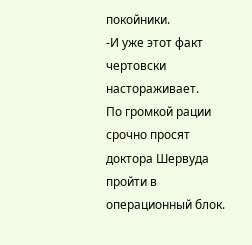покойники.
-И уже этот факт чертовски настораживает.
По громкой рации срочно просят доктора Шервуда пройти в операционный блок.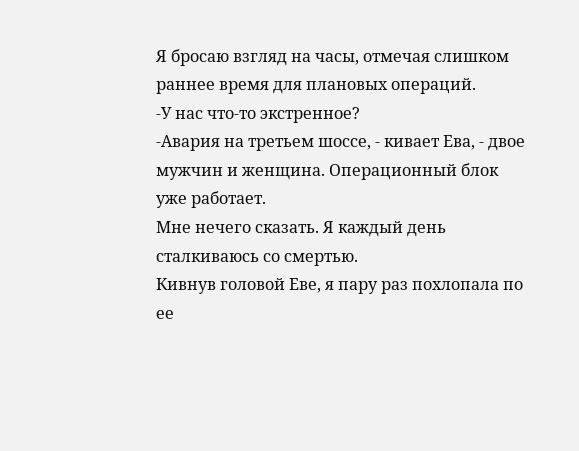Я бросаю взгляд на часы, отмечая слишком раннее время для плановых операций.
-У нас что-то экстренное?
-Авария на третьем шоссе, - кивает Ева, - двое мужчин и женщина. Операционный блок уже работает.
Мне нечего сказать. Я каждый день сталкиваюсь со смертью.
Кивнув головой Еве, я пару раз похлопала по ее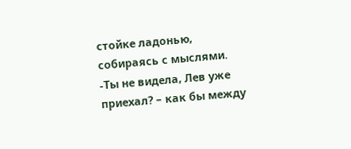стойке ладонью, собираясь с мыслями.
-Ты не видела, Лев уже приехал? – как бы между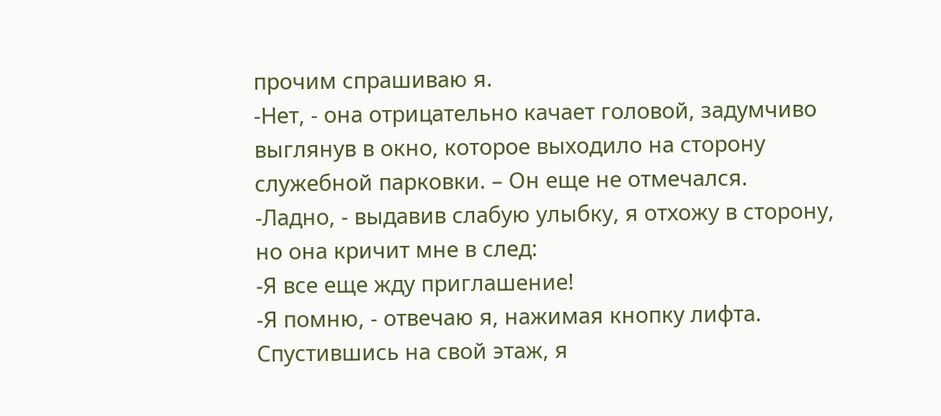прочим спрашиваю я.
-Нет, - она отрицательно качает головой, задумчиво выглянув в окно, которое выходило на сторону служебной парковки. – Он еще не отмечался.
-Ладно, - выдавив слабую улыбку, я отхожу в сторону, но она кричит мне в след:
-Я все еще жду приглашение!
-Я помню, - отвечаю я, нажимая кнопку лифта.
Спустившись на свой этаж, я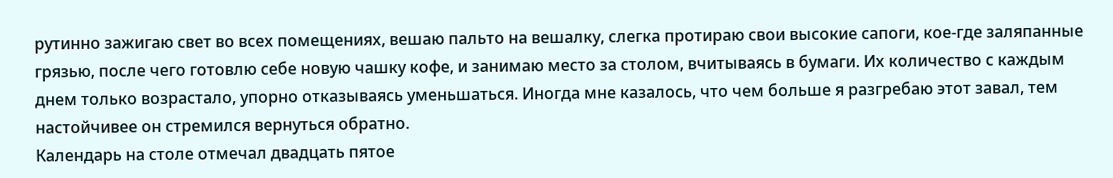рутинно зажигаю свет во всех помещениях, вешаю пальто на вешалку, слегка протираю свои высокие сапоги, кое-где заляпанные грязью, после чего готовлю себе новую чашку кофе, и занимаю место за столом, вчитываясь в бумаги. Их количество с каждым днем только возрастало, упорно отказываясь уменьшаться. Иногда мне казалось, что чем больше я разгребаю этот завал, тем настойчивее он стремился вернуться обратно.
Календарь на столе отмечал двадцать пятое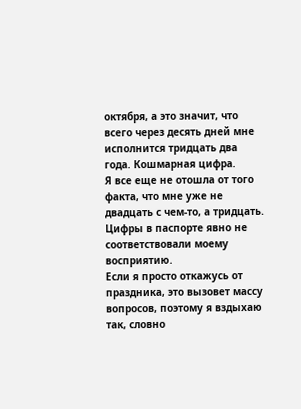октября, а это значит, что всего через десять дней мне исполнится тридцать два года. Кошмарная цифра.
Я все еще не отошла от того факта, что мне уже не двадцать с чем-то, а тридцать. Цифры в паспорте явно не соответствовали моему восприятию.
Если я просто откажусь от праздника, это вызовет массу вопросов, поэтому я вздыхаю так, словно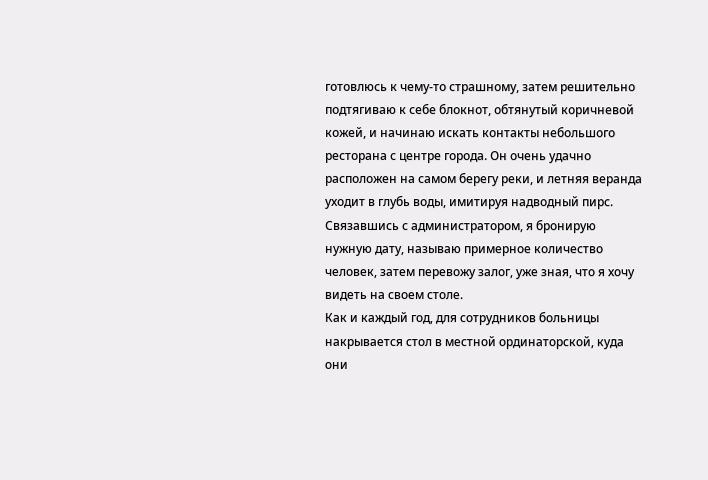готовлюсь к чему-то страшному, затем решительно подтягиваю к себе блокнот, обтянутый коричневой кожей, и начинаю искать контакты небольшого ресторана с центре города. Он очень удачно расположен на самом берегу реки, и летняя веранда уходит в глубь воды, имитируя надводный пирс.
Связавшись с администратором, я бронирую нужную дату, называю примерное количество человек, затем перевожу залог, уже зная, что я хочу видеть на своем столе.
Как и каждый год, для сотрудников больницы накрывается стол в местной ординаторской, куда они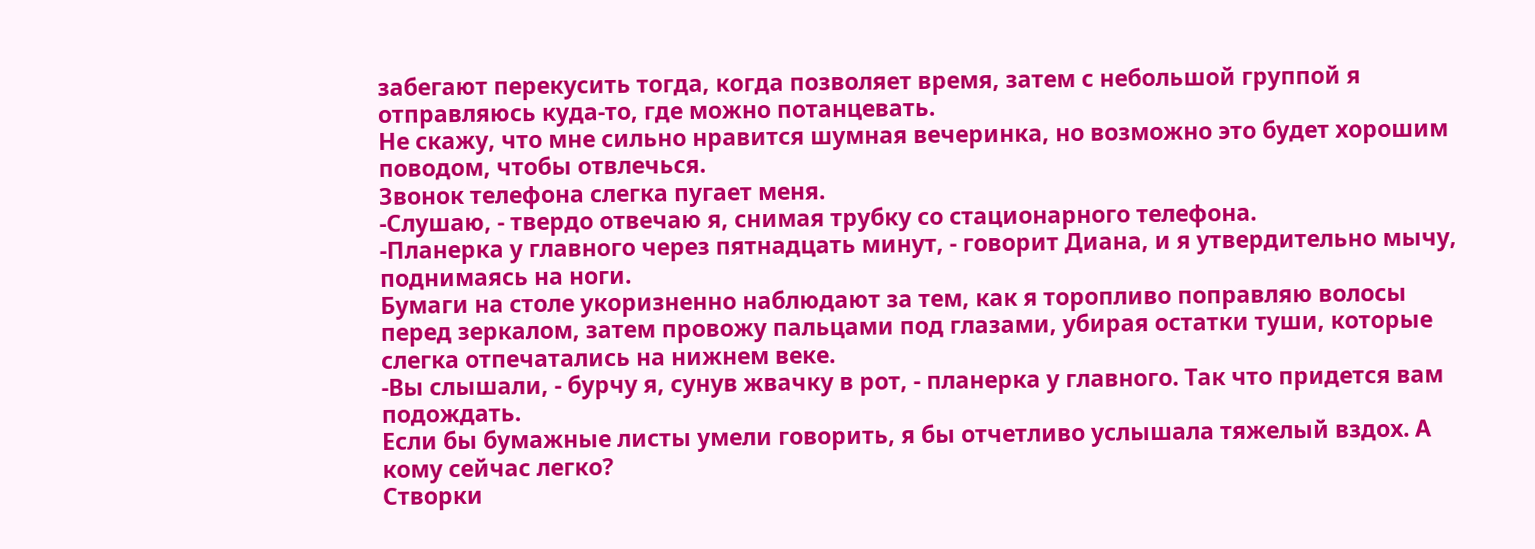забегают перекусить тогда, когда позволяет время, затем с небольшой группой я отправляюсь куда-то, где можно потанцевать.
Не скажу, что мне сильно нравится шумная вечеринка, но возможно это будет хорошим поводом, чтобы отвлечься.
Звонок телефона слегка пугает меня.
-Слушаю, - твердо отвечаю я, снимая трубку со стационарного телефона.
-Планерка у главного через пятнадцать минут, - говорит Диана, и я утвердительно мычу, поднимаясь на ноги.
Бумаги на столе укоризненно наблюдают за тем, как я торопливо поправляю волосы перед зеркалом, затем провожу пальцами под глазами, убирая остатки туши, которые слегка отпечатались на нижнем веке.
-Вы слышали, - бурчу я, сунув жвачку в рот, - планерка у главного. Так что придется вам подождать.
Если бы бумажные листы умели говорить, я бы отчетливо услышала тяжелый вздох. А кому сейчас легко?
Створки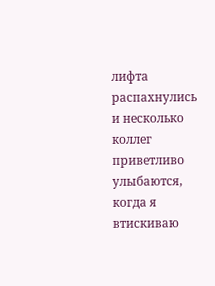лифта распахнулись и несколько коллег приветливо улыбаются, когда я втискиваю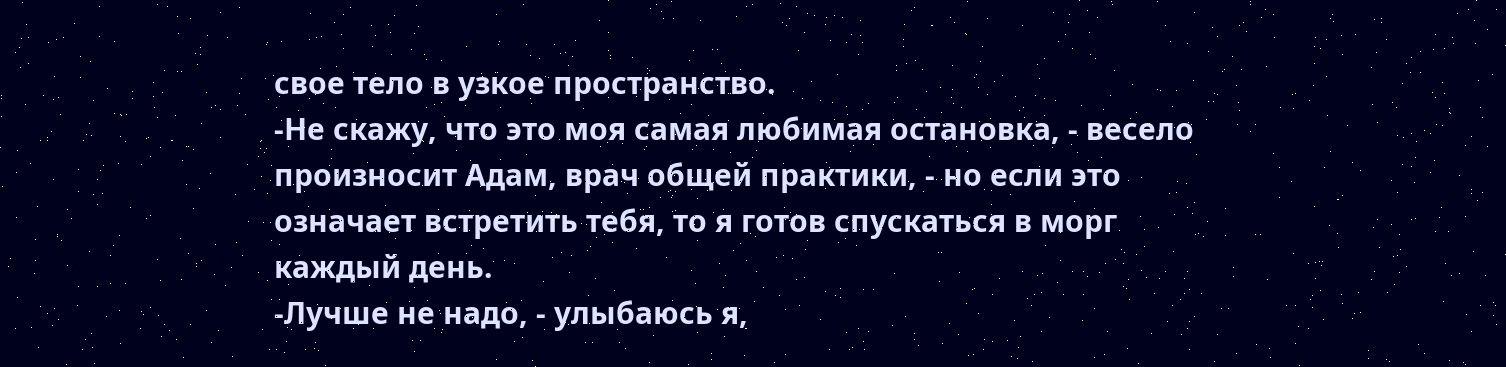свое тело в узкое пространство.
-Не скажу, что это моя самая любимая остановка, - весело произносит Адам, врач общей практики, - но если это означает встретить тебя, то я готов спускаться в морг каждый день.
-Лучше не надо, - улыбаюсь я,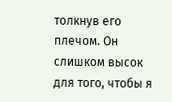толкнув его плечом. Он слишком высок для того, чтобы я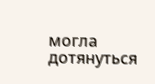могла дотянуться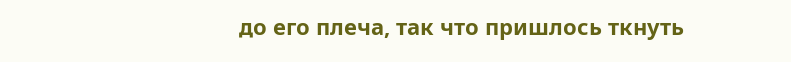до его плеча, так что пришлось ткнуть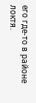его где-то в районе локтя.